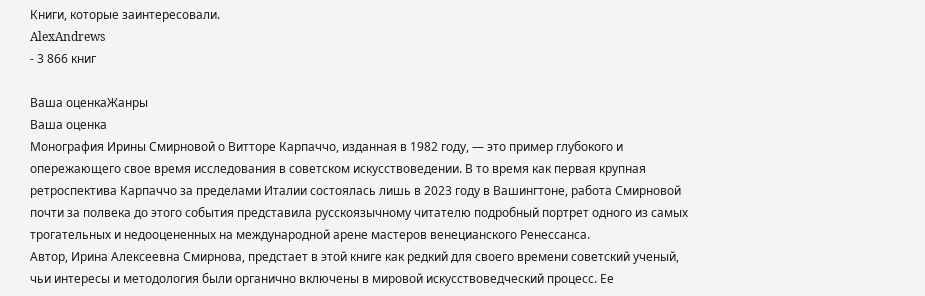Книги, которые заинтересовали.
AlexAndrews
- 3 866 книг

Ваша оценкаЖанры
Ваша оценка
Монография Ирины Смирновой о Витторе Карпаччо, изданная в 1982 году, — это пример глубокого и опережающего свое время исследования в советском искусствоведении. В то время как первая крупная ретроспектива Карпаччо за пределами Италии состоялась лишь в 2023 году в Вашингтоне, работа Смирновой почти за полвека до этого события представила русскоязычному читателю подробный портрет одного из самых трогательных и недооцененных на международной арене мастеров венецианского Ренессанса.
Автор, Ирина Алексеевна Смирнова, предстает в этой книге как редкий для своего времени советский ученый, чьи интересы и методология были органично включены в мировой искусствоведческий процесс. Ее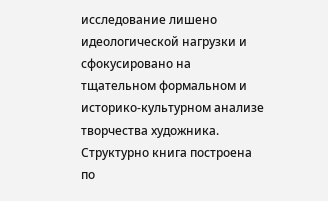исследование лишено идеологической нагрузки и сфокусировано на тщательном формальном и историко-культурном анализе творчества художника.
Структурно книга построена по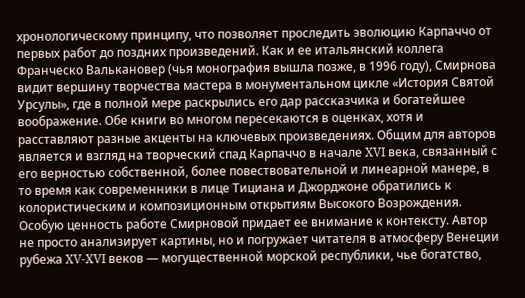хронологическому принципу, что позволяет проследить эволюцию Карпаччо от первых работ до поздних произведений. Как и ее итальянский коллега Франческо Валькановер (чья монография вышла позже, в 1996 году), Смирнова видит вершину творчества мастера в монументальном цикле «История Святой Урсулы», где в полной мере раскрылись его дар рассказчика и богатейшее воображение. Обе книги во многом пересекаются в оценках, хотя и расставляют разные акценты на ключевых произведениях. Общим для авторов является и взгляд на творческий спад Карпаччо в начале XVI века, связанный с его верностью собственной, более повествовательной и линеарной манере, в то время как современники в лице Тициана и Джорджоне обратились к колористическим и композиционным открытиям Высокого Возрождения.
Особую ценность работе Смирновой придает ее внимание к контексту. Автор не просто анализирует картины, но и погружает читателя в атмосферу Венеции рубежа XV-XVI веков — могущественной морской республики, чье богатство,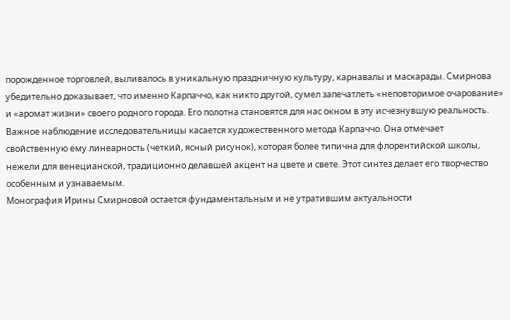порожденное торговлей, выливалось в уникальную праздничную культуру, карнавалы и маскарады. Смирнова убедительно доказывает, что именно Карпаччо, как никто другой, сумел запечатлеть «неповторимое очарование» и «аромат жизни» своего родного города. Его полотна становятся для нас окном в эту исчезнувшую реальность.
Важное наблюдение исследовательницы касается художественного метода Карпаччо. Она отмечает свойственную ему линеарность (четкий, ясный рисунок), которая более типична для флорентийской школы, нежели для венецианской, традиционно делавшей акцент на цвете и свете. Этот синтез делает его творчество особенным и узнаваемым.
Монография Ирины Смирновой остается фундаментальным и не утратившим актуальности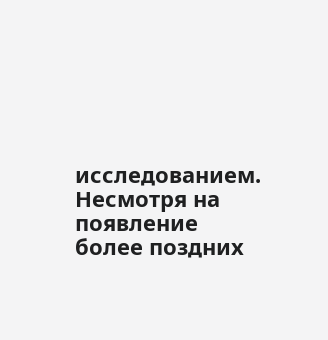исследованием. Несмотря на появление более поздних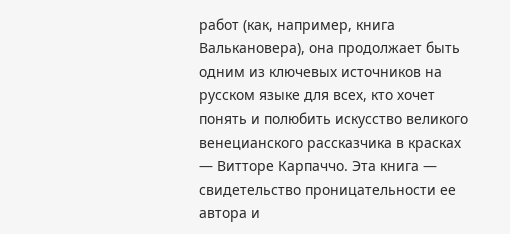работ (как, например, книга Валькановера), она продолжает быть одним из ключевых источников на русском языке для всех, кто хочет понять и полюбить искусство великого венецианского рассказчика в красках — Витторе Карпаччо. Эта книга — свидетельство проницательности ее автора и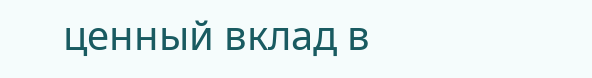ценный вклад в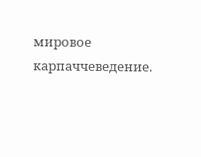мировое карпаччеведение.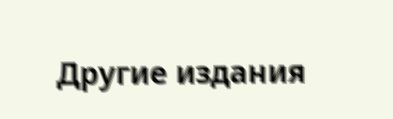Другие издания